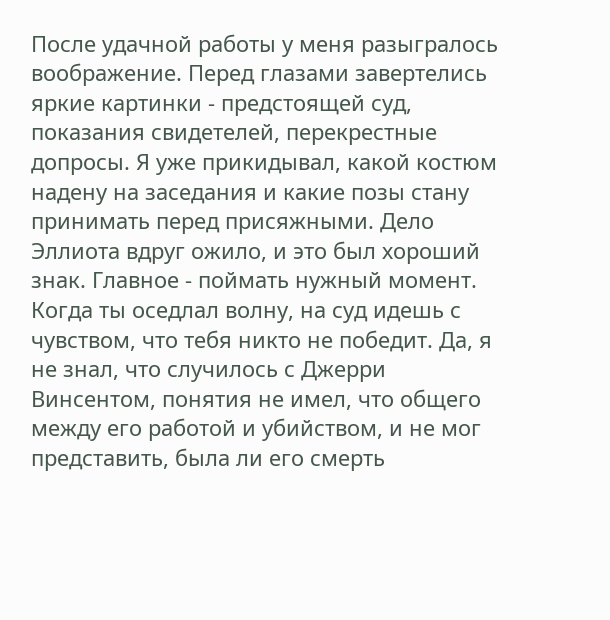После удачной работы у меня разыгралось воображение. Перед глазами завертелись яркие картинки - предстоящей суд, показания свидетелей, перекрестные допросы. Я уже прикидывал, какой костюм надену на заседания и какие позы стану принимать перед присяжными. Дело Эллиота вдруг ожило, и это был хороший знак. Главное - поймать нужный момент. Когда ты оседлал волну, на суд идешь с чувством, что тебя никто не победит. Да, я не знал, что случилось с Джерри Винсентом, понятия не имел, что общего между его работой и убийством, и не мог представить, была ли его смерть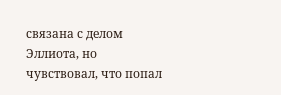связана с делом Эллиота, но чувствовал, что попал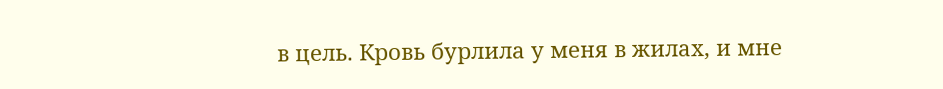в цель. Кровь бурлила у меня в жилах, и мне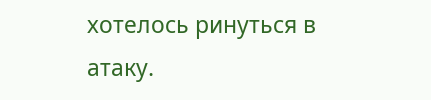хотелось ринуться в атаку.